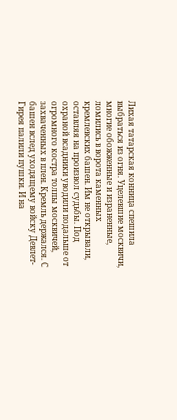Лихая татарская конница спешила выбраться из огня. Уцелевшие москвичи, многие обожженные и израненные, ломились в ворота каменных кремлевских башен. Им не открывали, оставляя на произвол судьбы. Под охраной всадники уводили подальше от огромного костра толпы москвичей, захваченных в плен. Кремль держался. С башен вслед уходящему войску Девлет-Гирея палили пушки. И на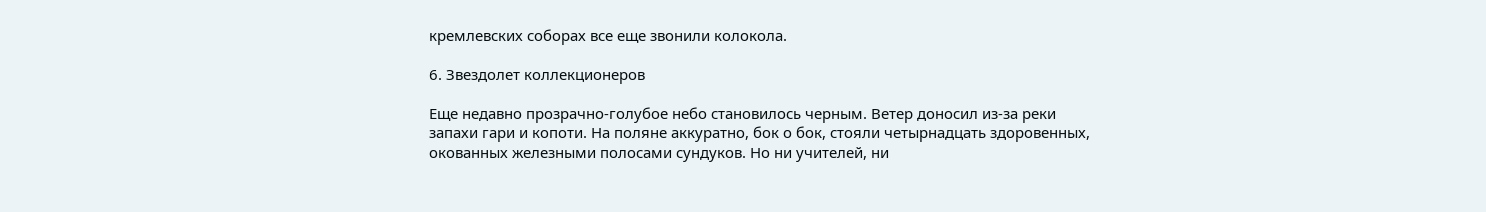кремлевских соборах все еще звонили колокола.

6. Звездолет коллекционеров

Еще недавно прозрачно-голубое небо становилось черным. Ветер доносил из-за реки запахи гари и копоти. На поляне аккуратно, бок о бок, стояли четырнадцать здоровенных, окованных железными полосами сундуков. Но ни учителей, ни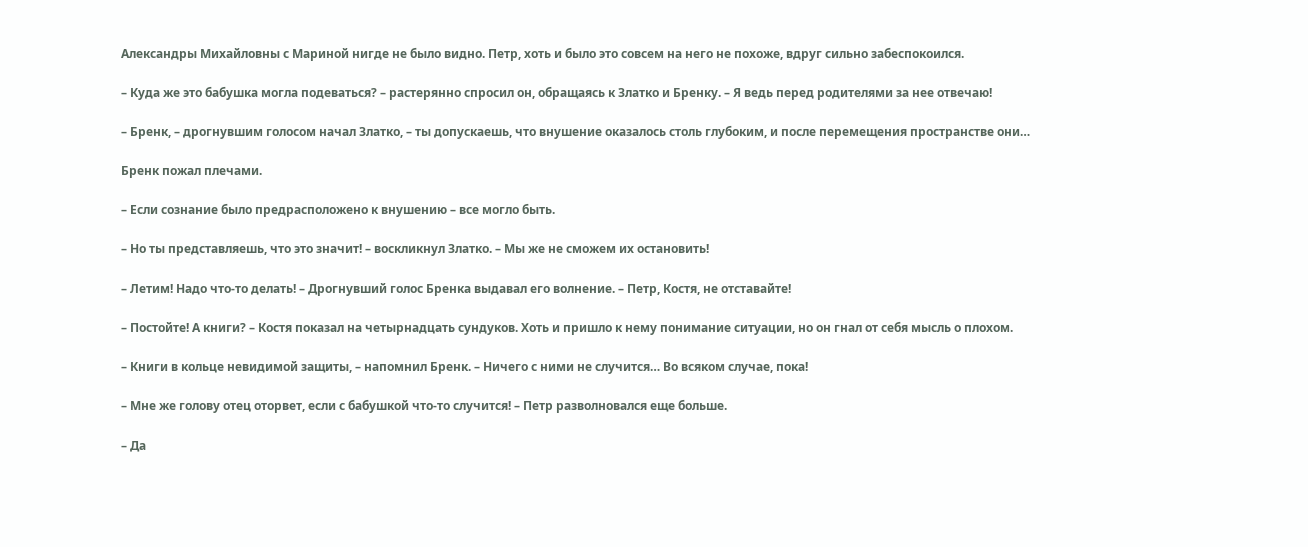Александры Михайловны с Мариной нигде не было видно. Петр, хоть и было это совсем на него не похоже, вдруг сильно забеспокоился.

– Куда же это бабушка могла подеваться? – растерянно спросил он, обращаясь к Златко и Бренку. – Я ведь перед родителями за нее отвечаю!

– Бренк, – дрогнувшим голосом начал Златко, – ты допускаешь, что внушение оказалось столь глубоким, и после перемещения пространстве они…

Бренк пожал плечами.

– Если сознание было предрасположено к внушению – все могло быть.

– Но ты представляешь, что это значит! – воскликнул Златко. – Мы же не сможем их остановить!

– Летим! Надо что-то делать! – Дрогнувший голос Бренка выдавал его волнение. – Петр, Костя, не отставайте!

– Постойте! А книги? – Костя показал на четырнадцать сундуков. Хоть и пришло к нему понимание ситуации, но он гнал от себя мысль о плохом.

– Книги в кольце невидимой защиты, – напомнил Бренк. – Ничего с ними не случится… Во всяком случае, пока!

– Мне же голову отец оторвет, если с бабушкой что-то случится! – Петр разволновался еще больше.

– Да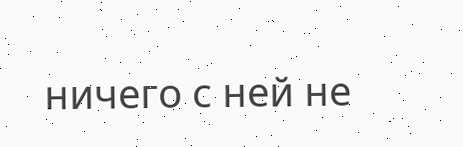ничего с ней не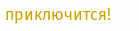приключится!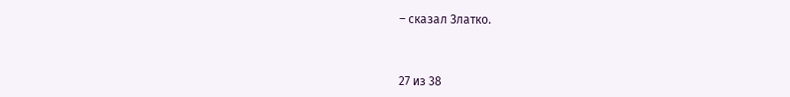– сказал Златко.



27 из 38